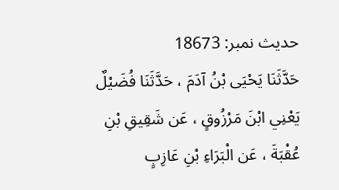حدیث نمبر: 18673
حَدَّثَنَا يَحْيَى بْنُ آدَمَ ، حَدَّثَنَا فُضَيْلٌ يَعْنِي ابْنَ مَرْزُوقٍ ، عَن شَقِيقِ بْنِ عُقْبَةَ ، عَن الْبَرَاءِ بْنِ عَازِبٍ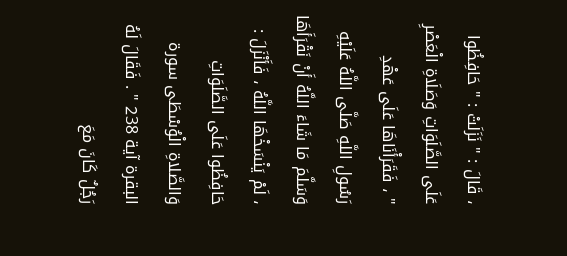، قَالَ : " نَزَلَتْ : " حَافِظُوا عَلَى الصَّلَوَاتِ وَصَلَاةِ الْعَصْرِ " ، فَقَرَأْنَاهَا عَلَى عَهْدِ رَسُولِ اللَّهِ صَلَّى اللَّهُ عَلَيْهِ وَسَلَّمَ مَا شَاءَ اللَّهُ أَنْ نَقْرَأَهَا ، لَمْ يَنْسَخْهَا اللَّهُ ، فَأَنْزَلَ : حَافِظُوا عَلَى الصَّلَوَاتِ وَالصَّلاةِ الْوُسْطَى سورة البقرة آية 238 " . فَقَالَ لَهُ رَجُلٌ كَانَ مَعَ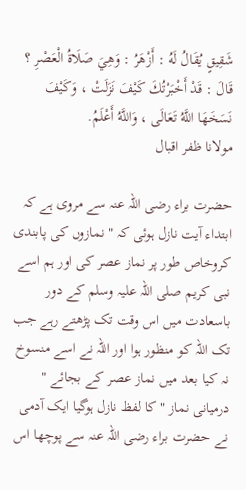شَقِيقٍ يُقَالُ لَهُ : أَزْهَرُ : وَهِيَ صَلَاةُ الْعَصْرِ ؟ قَالَ : قَدْ أَخْبَرْتُكَ كَيْفَ نَزَلَتْ ، وَكَيْفَ نَسَخَهَا اللَّهُ تَعَالَى ، وَاللَّهُ أَعْلَمُ.
مولانا ظفر اقبال

حضرت براء رضی اللہ عنہ سے مروی ہے کہ ابتداء آیت نازل ہوئی کہ " نمازوں کی پابندی کروخاص طور پر نماز عصر کی اور ہم اسے نبی کریم صلی اللہ علیہ وسلم کے دور باسعادت میں اس وقت تک پڑھتے رہے جب تک اللہ کو منظور ہوا اور اللہ نے اسے منسوخ نہ کیا بعد میں نماز عصر کے بجائے " درمیانی نماز " کا لفظ نازل ہوگیا ایک آدمی نے حضرت براء رضی اللہ عنہ سے پوچھا اس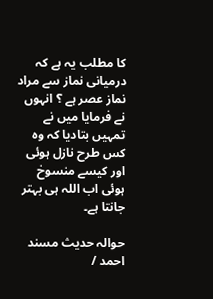کا مطلب یہ ہے کہ درمیانی نماز سے مراد نماز عصر ہے ؟ انہوں نے فرمایا میں نے تمہیں بتادیا کہ وہ کس طرح نازل ہوئی اور کیسے منسوخ ہوئی اب اللہ ہی بہتر جانتا ہے۔

حوالہ حدیث مسند احمد /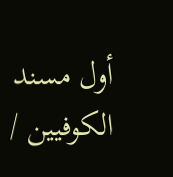أول مسند الكوفيين /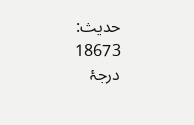حدیث: 18673
درجۂ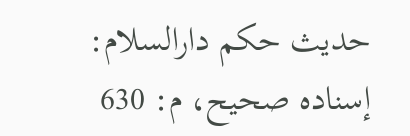حدیث حکم دارالسلام: إسناده صحيح، م: 630